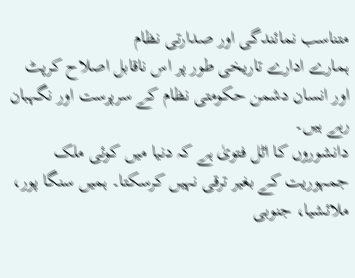متناسب نمائندگی اور صدارتی نظام
ہمارے ادارے تاریخی طور پر اس ناقابل اصلاح کرپٹ اور انسان دشمن حکومتی نظام کے سرپرست اور نگہبان رہے ہیں۔
دانشوروں کا اٹل فتویٰ ہے کہ دنیا میں کوئی ملک جمہوریت کے بغیر ترقی نہیں کرسکتا۔ ہمیں سنگا پور، ملائشیا، جنوبی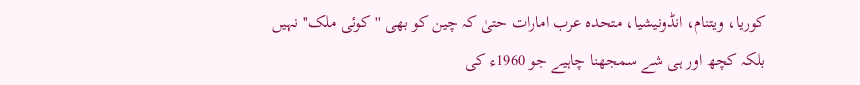کوریا، ویتنام، انڈونیشیا، متحدہ عرب امارات حتیٰ کہ چین کو بھی ''کوئی ملک'' نہیں بلکہ کچھ اور ہی شے سمجھنا چاہیے جو 1960ء کی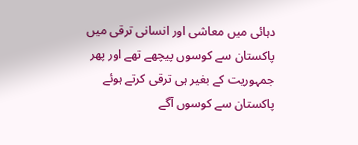دہائی میں معاشی اور انسانی ترقی میں پاکستان سے کوسوں پیچھے تھے اور پھر جمہوریت کے بغیر ہی ترقی کرتے ہوئے پاکستان سے کوسوں آگے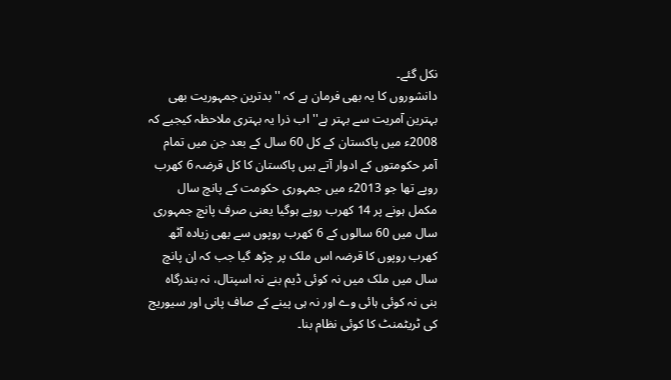نکل گئے۔
دانشوروں کا یہ بھی فرمان ہے کہ ''بدترین جمہوریت بھی بہترین آمریت سے بہتر ہے'' اب ذرا یہ بہتری ملاحظہ کیجیے کہ 2008ء میں پاکستان کے کل 60 سال کے بعد جن میں تمام آمر حکومتوں کے ادوار آتے ہیں پاکستان کا کل قرضہ 6 کھرب روپے تھا جو 2013ء میں جمہوری حکومت کے پانچ سال مکمل ہونے پر 14 کھرب روپے ہوگیا یعنی صرف پانچ جمہوری سال میں 60 سالوں کے 6 کھرب روپوں سے بھی زیادہ آٹھ کھرب روپوں کا قرضہ اس ملک پر چڑھ گیا جب کہ ان پانچ سال میں ملک میں نہ کوئی ڈیم بنے نہ اسپتال، نہ بندرگاہ بنی نہ کوئی ہائی وے اور نہ ہی پینے کے صاف پانی اور سیوریج کی ٹریٹمنٹ کا کوئی نظام بنا۔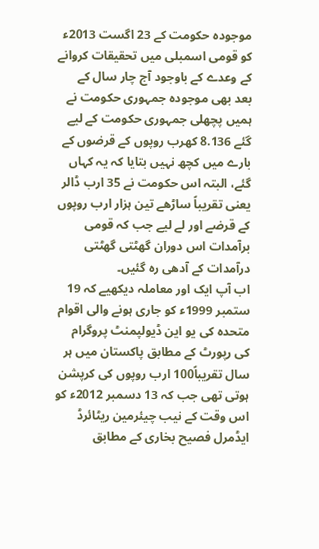موجودہ حکومت کے 23 اگست 2013ء کو قومی اسمبلی میں تحقیقات کروانے کے وعدے کے باوجود آج چار سال کے بعد بھی موجودہ جمہوری حکومت نے ہمیں پچھلی جمہوری حکومت کے لیے گئے 8.136 کھرب روپوں کے قرضوں کے بارے میں کچھ نہیں بتایا کہ یہ کہاں گئے، البتہ اس حکومت نے 35 ارب ڈالر یعنی تقریباً ساڑھے تین ہزار ارب روپوں کے قرضے اور لے لیے جب کہ قومی برآمدات اس دوران گھٹتی گھٹتی درآمدات کے آدھی رہ گئیں۔
اب آپ ایک اور معاملہ دیکھیے کہ 19 ستمبر 1999ء کو جاری ہونے والی اقوام متحدہ کی یو این ڈیولپمنٹ پروگرام کی رپورٹ کے مطابق پاکستان میں ہر سال تقریباً100 ارب روپوں کی کرپشن ہوتی تھی جب کہ 13 دسمبر 2012ء کو اس وقت کے نیب چیئرمین ریٹائرڈ ایڈمرل فصیح بخاری کے مطابق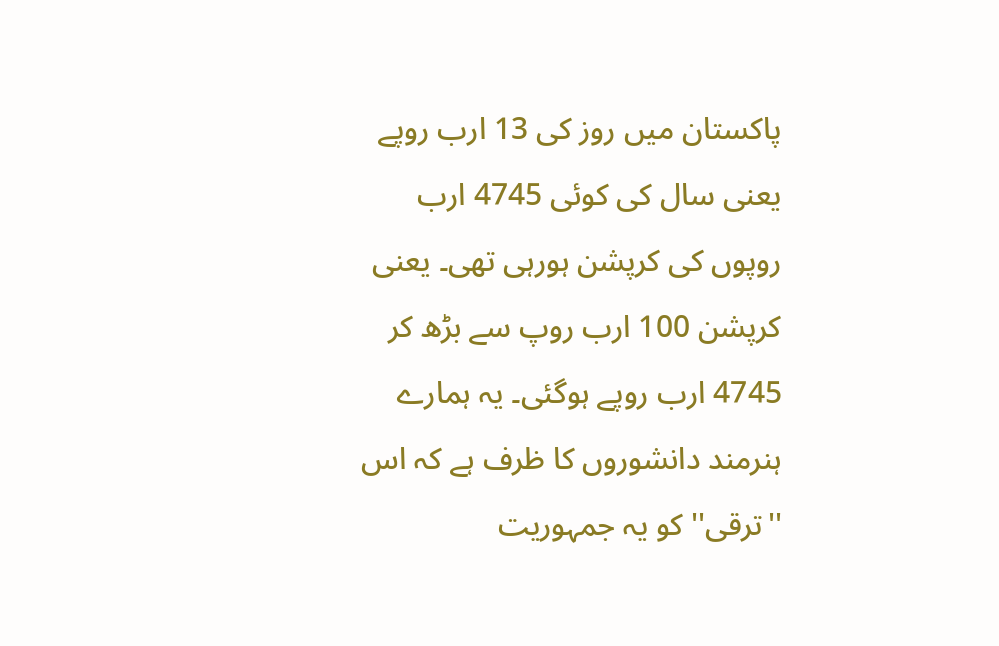پاکستان میں روز کی 13 ارب روپے یعنی سال کی کوئی 4745 ارب روپوں کی کرپشن ہورہی تھی۔ یعنی کرپشن 100 ارب روپ سے بڑھ کر 4745 ارب روپے ہوگئی۔ یہ ہمارے ہنرمند دانشوروں کا ظرف ہے کہ اس ''ترقی'' کو یہ جمہوریت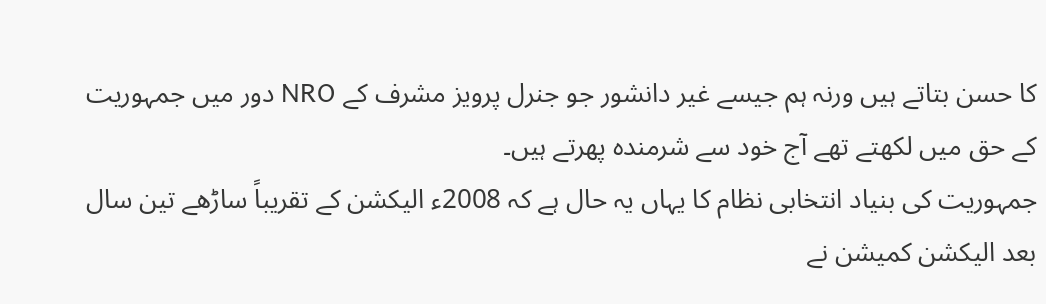کا حسن بتاتے ہیں ورنہ ہم جیسے غیر دانشور جو جنرل پرویز مشرف کے NRO دور میں جمہوریت کے حق میں لکھتے تھے آج خود سے شرمندہ پھرتے ہیں۔
جمہوریت کی بنیاد انتخابی نظام کا یہاں یہ حال ہے کہ 2008ء الیکشن کے تقریباً ساڑھے تین سال بعد الیکشن کمیشن نے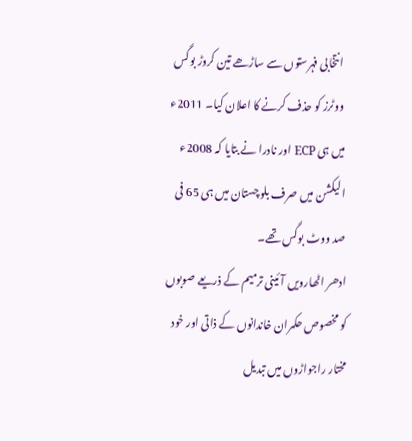انتخابی فہرستوں سے ساڑھے تین کروڑ بوگس ووٹرز کو حذف کرنے کا اعلان کیا۔ 2011ء میں ہی ECP اور نادرا نے بتایا کہ 2008ء الیکشن میں صرف بلوچستان میں ہی 65 فی صد ووٹ بوگس تھے۔
ادھر اٹھارویں آئینی ترمیم کے ذریعے صوبوں کو مخصوص حکمران خاندانوں کے ذاتی اور خود مختار راجواڑوں میں تبدیل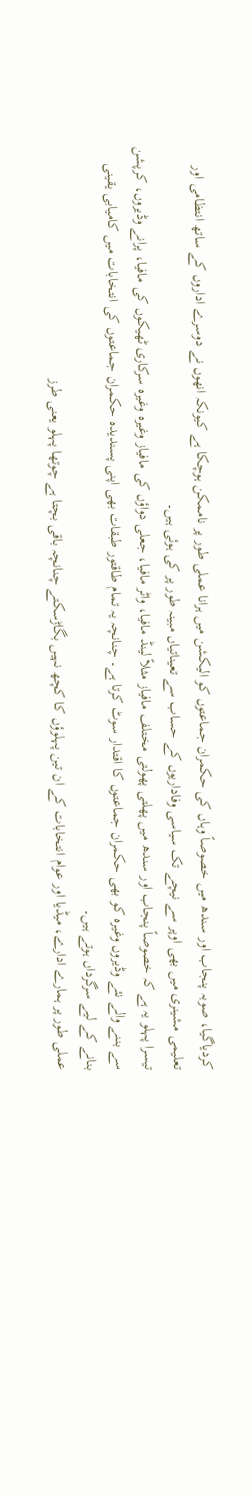کردیاگیا، صوبہ پنجاب اور سندھ میں خصوصاً وہاں کی حکمران جماعتوں کو الیکشن میں ہرانا عملی طور پر ناممکن ہوچکا ہے کیونکہ انھوں نے دوسرے اداروں کے ساتھ انتظامی اور تعلیمی مشینری میں بھی اوپر سے نیچے تک سیاسی وفاداریوں کے حساب سے تعیناتیاں مبینہ طور پر کی ہوئی ہیں۔
تیسرا پہلو یہ ہے کہ خصوصاً پنجاب اور سندھ میں پھلتی پھولتی مختلف مافیاز مثلاً لینڈ مافیا، واٹر مافیا، جعلی دواؤں کی مافیاز وغیرہ وغیرہ سرکاری ٹھیکوں کی مافیا، پرانے وڈیروں، کرپشن سے بننے والے نئے وڈیروں وغیرہ کو بھی حکمران جماعتوں کا اقتدار سوٹ کرتا ہے۔ چنانچہ یہ تمام طاقتور طبقات بھی اپنی پسندیدہ حکمران جماعتوں کی انتخابات میں کامیابی یقینی بنانے کے لیے سرگرداں ہوتے ہیں۔
عملی طور پر ہمارے ادارے، میڈیا اور عوام انتخابات کے ان تین پہلوؤں کا کچھ نہیں بگاڑسکتے چنانچہ باقی بچتا ہے چوتھا پہلو یعنی طرز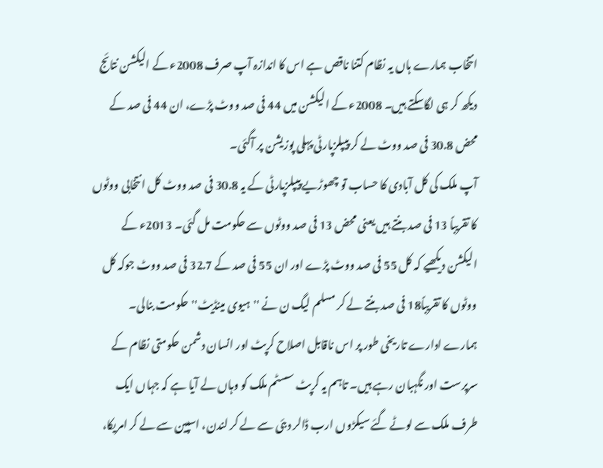انتخاب ہمارے ہاں یہ نظام کتنا ناقص ہے اس کا اندازہ آپ صرف 2008ء کے الیکشن نتائج دیکھ کر ہی لگاسکتے ہیں۔ 2008ء کے الیکشن میں 44 فی صد ووٹ پڑے، ان 44 فی صد کے محض 30.8 فی صد ووٹ لے کر پیپلزپارٹی پہلی پوزیشن پر آگئی۔
آپ ملک کی کل آبادی کا حساب تو چھوڑیے پیپلزپارٹی کے یہ 30.8 فی صد ووٹ کل انتخابی ووٹوں کا تقریباً 13 فی صد بنتے ہیں یعنی محض 13 فی صد ووٹوں سے حکومت مل گئی۔ 2013ء کے الیکشن دیکھیے کہ کل 55 فی صد ووٹ پڑے اور ان 55 فی صد کے 32.7 فی صد ووٹ جوکہ کل ووٹوں کا تقریباً18 فی صد بنتے لے کر مسلم لیگ ن نے ''ہیوی مینڈیٹ'' حکومت بنالی۔
ہمارے ادارے تاریخی طور پر اس ناقابل اصلاح کرپٹ اور انسان دشمن حکومتی نظام کے سرپرست اور نگہبان رہے ہیں۔ تاہم یہ کرپٹ سسٹم ملک کو وہاں لے آیا ہے کہ جہاں ایک طرف ملک سے لوٹے گئے سیکڑوں ارب ڈالر دبئی سے لے کر لندن، اسپین سے لے کر امریکا،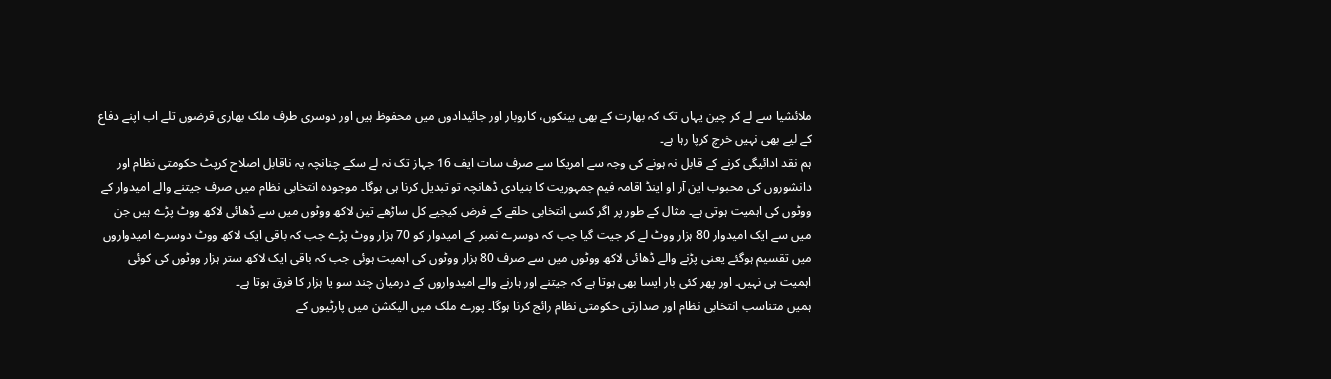ملائشیا سے لے کر چین یہاں تک کہ بھارت کے بھی بینکوں، کاروبار اور جائیدادوں میں محفوظ ہیں اور دوسری طرف ملک بھاری قرضوں تلے اب اپنے دفاع کے لیے بھی نہیں خرچ کرپا رہا ہے۔
ہم نقد ادائیگی کرنے کے قابل نہ ہونے کی وجہ سے امریکا سے صرف سات ایف 16 جہاز تک نہ لے سکے چنانچہ یہ ناقابل اصلاح کرپٹ حکومتی نظام اور دانشوروں کی محبوب این آر او اینڈ اقامہ فیم جمہوریت کا بنیادی ڈھانچہ تو تبدیل کرنا ہی ہوگا۔ موجودہ انتخابی نظام میں صرف جیتنے والے امیدوار کے ووٹوں کی اہمیت ہوتی ہے۔ مثال کے طور پر اگر کسی انتخابی حلقے کے فرض کیجیے کل ساڑھے تین لاکھ ووٹوں میں سے ڈھائی لاکھ ووٹ پڑے ہیں جن میں سے ایک امیدوار 80 ہزار ووٹ لے کر جیت گیا جب کہ دوسرے نمبر کے امیدوار کو 70 ہزار ووٹ پڑے جب کہ باقی ایک لاکھ ووٹ دوسرے امیدواروں میں تقسیم ہوگئے یعنی پڑنے والے ڈھائی لاکھ ووٹوں میں سے صرف 80 ہزار ووٹوں کی اہمیت ہوئی جب کہ باقی ایک لاکھ ستر ہزار ووٹوں کی کوئی اہمیت ہی نہیں۔ اور پھر کئی بار ایسا بھی ہوتا ہے کہ جیتنے اور ہارنے والے امیدواروں کے درمیان چند سو یا ہزار کا فرق ہوتا ہے۔
ہمیں متناسب انتخابی نظام اور صدارتی حکومتی نظام رائج کرنا ہوگا۔ پورے ملک میں الیکشن میں پارٹیوں کے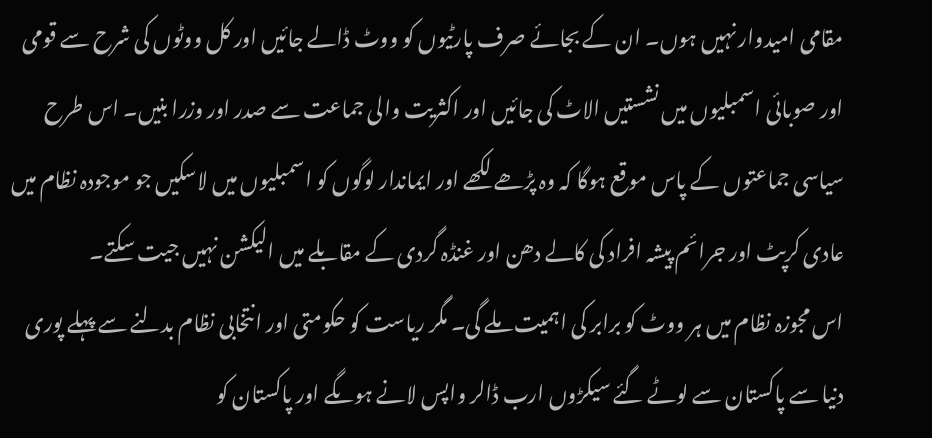مقامی امیدوار نہیں ہوں۔ ان کے بجائے صرف پارٹیوں کو ووٹ ڈالے جائیں اور کل ووٹوں کی شرح سے قومی اور صوبائی اسمبلیوں میں نشستیں الاٹ کی جائیں اور اکثریت والی جماعت سے صدر اور وزرا بنیں۔ اس طرح سیاسی جماعتوں کے پاس موقع ہوگا کہ وہ پڑھے لکھے اور ایماندار لوگوں کو اسمبلیوں میں لاسکیں جو موجودہ نظام میں عادی کرپٹ اور جرائم پیشہ افراد کی کالے دھن اور غنڈہ گردی کے مقابلے میں الیکشن نہیں جیت سکتے۔
اس مجوزہ نظام میں ہر ووٹ کو برابر کی اہمیت ملے گی۔ مگر ریاست کو حکومتی اور انتخابی نظام بدلنے سے پہلے پوری دنیا سے پاکستان سے لوٹے گئے سیکڑوں ارب ڈالر واپس لانے ہوںگے اور پاکستان کو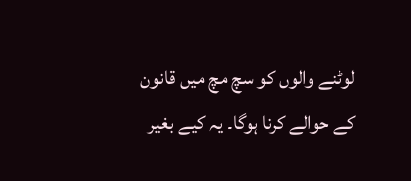لوٹنے والوں کو سچ مچ میں قانون کے حوالے کرنا ہوگا۔ یہ کیے بغیر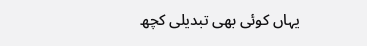یہاں کوئی بھی تبدیلی کچھ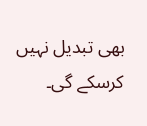بھی تبدیل نہیں کرسکے گی۔